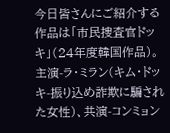今日皆さんにご紹介する作品は「市民捜査官ドッキ」(24年度韓国作品)。
主演-ラ・ミラン(キム・ドッキ-振り込め詐欺に騙された女性)、共演-コンミョン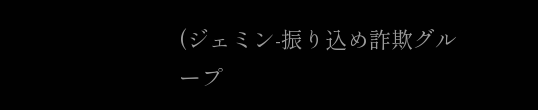(ジェミン-振り込め詐欺グループ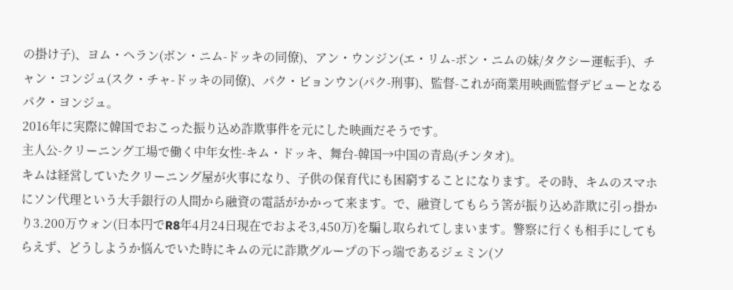の掛け子)、ヨム・ヘラン(ボン・ニム-ドッキの同僚)、アン・ウンジン(エ・リム-ボン・ニムの妹/タクシー運転手)、チャン・コンジュ(スク・チャ-ドッキの同僚)、パク・ビョンウン(パク-刑事)、監督-これが商業用映画監督デビューとなるパク・ヨンジュ。
2016年に実際に韓国でおこった振り込め詐欺事件を元にした映画だそうです。
主人公-クリーニング工場で働く中年女性-キム・ドッキ、舞台-韓国→中国の青島(チンタオ)。
キムは経営していたクリーニング屋が火事になり、子供の保育代にも困窮することになります。その時、キムのスマホにソン代理という大手銀行の人間から融資の電話がかかって来ます。で、融資してもらう筈が振り込め詐欺に引っ掛かり3.200万ウォン(日本円でR8年4月24日現在でおよそ3,450万)を騙し取られてしまいます。警察に行くも相手にしてもらえず、どうしようか悩んでいた時にキムの元に詐欺グループの下っ端であるジェミン(ソ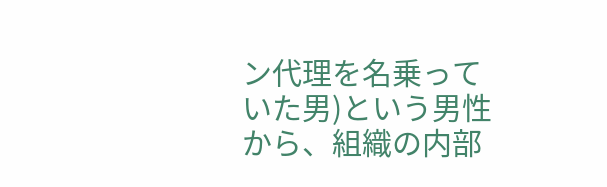ン代理を名乗っていた男)という男性から、組織の内部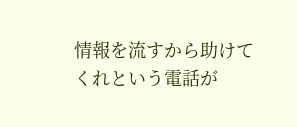情報を流すから助けてくれという電話が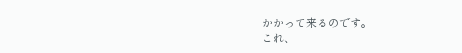かかって来るのです。
これ、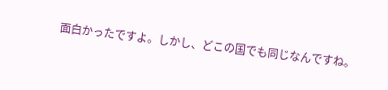面白かったですよ。しかし、どこの国でも同じなんですね。